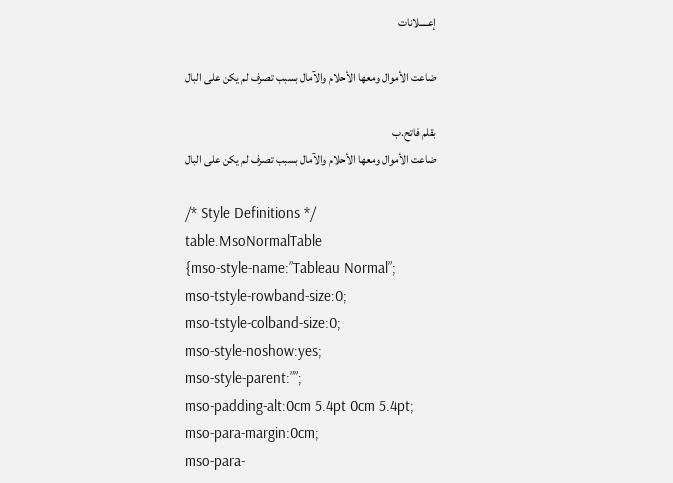إعــــلانات

ضاعت الأموال ومعها الأحلام والآمال بسبب تصرف لم يكن على البال

بقلم فاتح.ب
ضاعت الأموال ومعها الأحلام والآمال بسبب تصرف لم يكن على البال

/* Style Definitions */
table.MsoNormalTable
{mso-style-name:”Tableau Normal”;
mso-tstyle-rowband-size:0;
mso-tstyle-colband-size:0;
mso-style-noshow:yes;
mso-style-parent:””;
mso-padding-alt:0cm 5.4pt 0cm 5.4pt;
mso-para-margin:0cm;
mso-para-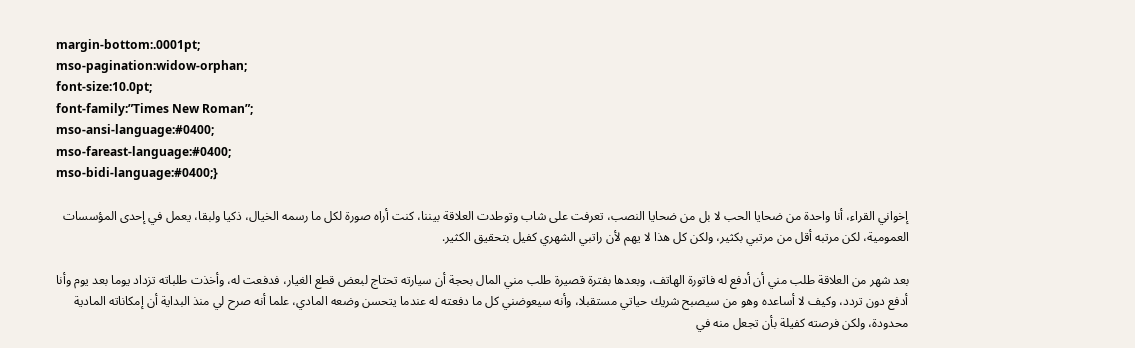margin-bottom:.0001pt;
mso-pagination:widow-orphan;
font-size:10.0pt;
font-family:”Times New Roman”;
mso-ansi-language:#0400;
mso-fareast-language:#0400;
mso-bidi-language:#0400;}

إخواني القراء، أنا واحدة من ضحايا الحب لا بل من ضحايا النصب، تعرفت على شاب وتوطدت العلاقة بيننا، كنت أراه صورة لكل ما رسمه الخيال، ذكيا ولبقا، يعمل في إحدى المؤسسات العمومية، لكن مرتبه أقل من مرتبي بكثير، ولكن كل هذا لا يهم لأن راتبي الشهري كفيل بتحقيق الكثير.

بعد شهر من العلاقة طلب مني أن أدفع له فاتورة الهاتف، وبعدها بفترة قصيرة طلب مني المال بحجة أن سيارته تحتاج لبعض قطع الغيار، فدفعت له، وأخذت طلباته تزداد يوما بعد يوم وأنا أدفع دون تردد، وكيف لا أساعده وهو من سيصبح شريك حياتي مستقبلا، وأنه سيعوضني كل ما دفعته له عندما يتحسن وضعه المادي، علما أنه صرح لي منذ البداية أن إمكاناته المادية محدودة، ولكن فرصته كفيلة بأن تجعل منه في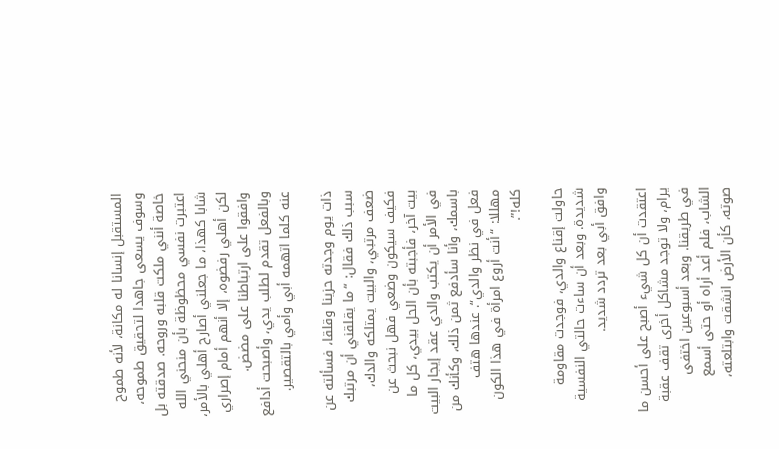المستقبل إنسانا له مكانة، لأنه طموح وسوف يسعى جاهدا لتحقيق طموحه، خاصة أنني ملكت قلبه وروحه. صدقته بل اعتبرت نفسي محظوظة بأن منحني الله شابا كهذا، ما جعلني أصارح أهلي بالأمر، لكن أهلي رفضوه، إلا أنهم أمام إصراري وافقوا على ارتباطنا على مضض. وبالفعل تقدم لطلب يدي، وأصبحت أدافع عنه كلما اتهمه أبي وأمي بالتقصير.

ذات يوم وجدته حزينا وقلقا، فسألته عن سبب ذلك فقال: “ما يقلقني أن مرتبك ضعف مرتبي، والبيت يمتلكه والدك، فكيف سيكون وضعي فهل نبحث عن بيت آخر، فأجبته بأن الحل بيدي، كل ما في الأمر أن يكتب والدي عقد إيجار البيت باسمك، وأنا سأدفع ثمن ذلك، وكأنك من فعل في نظر والدي“. عندها هتف مهللا: “أنت أروع امرأة في هذا الكون كله!”.

حاولت إقناع والدي، فوجدت مقاومة شديدة. وبعد أن ساءت حالتي النفسية وافق أبي بعد تردد شديد.

اعتقدت أن كل شيء أصبح على أحسن ما يرام، ولا توجد مشاكل أخرى تقف عقبة في طريقنا. وبعد أسبوعين اختفى الشاب، فلم أعد أراه أو حتى أسمع صوته، كأن الأرض انشقت وابتلعته،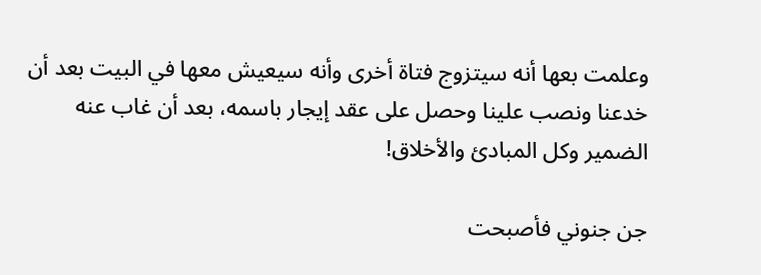وعلمت بعها أنه سيتزوج فتاة أخرى وأنه سيعيش معها في البيت بعد أن خدعنا ونصب علينا وحصل على عقد إيجار باسمه، بعد أن غاب عنه الضمير وكل المبادئ والأخلاق!

جن جنوني فأصبحت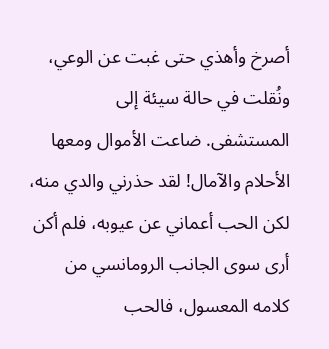أصرخ وأهذي حتى غبت عن الوعي، ونُقلت في حالة سيئة إلى المستشفى. ضاعت الأموال ومعها الأحلام والآمال! لقد حذرني والدي منه، لكن الحب أعماني عن عيوبه، فلم أكن أرى سوى الجانب الرومانسي من كلامه المعسول، فالحب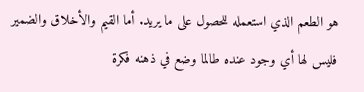هو الطعم الذي استعمله للحصول على ما يريد. أما القيم والأخلاق والضمير فليس لها أي وجود عنده طالما وضع في ذهنه فكرة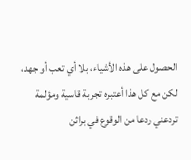الحصول على هذه الأشياء، بلا أي تعب أو جهد، لكن مع كل هذا أعتبره تجربة قاسية ومؤلمة تردعني ردعا من الوقوع في براثن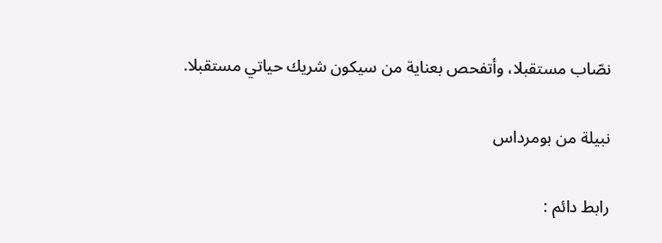نصّاب مستقبلا، وأتفحص بعناية من سيكون شريك حياتي مستقبلا.

نبيلة من بومرداس

رابط دائم :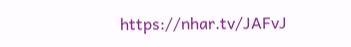https://nhar.tv/JAFvJ